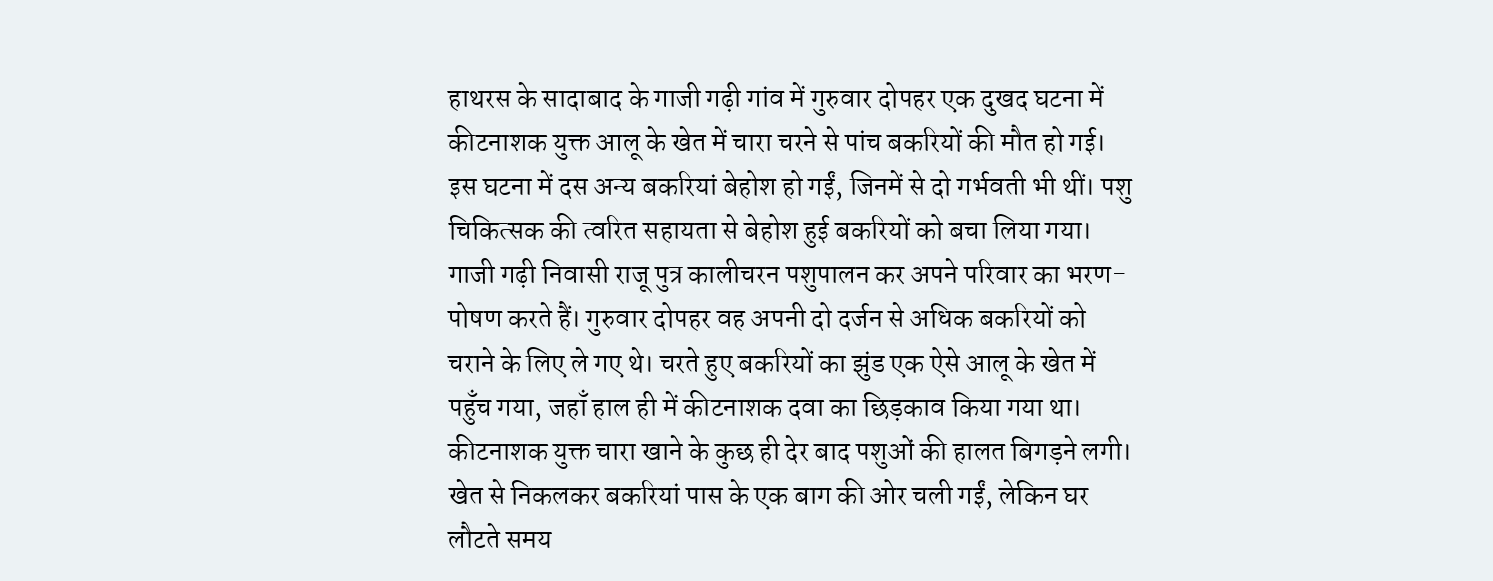हाथरस के सादाबाद के गाजी गढ़ी गांव में गुरुवार दोपहर एक दुखद घटना में कीटनाशक युक्त आलू के खेत में चारा चरने से पांच बकरियों की मौत हो गई। इस घटना में दस अन्य बकरियां बेहोश हो गईं, जिनमें से दो गर्भवती भी थीं। पशु चिकित्सक की त्वरित सहायता से बेहोश हुई बकरियों को बचा लिया गया।
गाजी गढ़ी निवासी राजू पुत्र कालीचरन पशुपालन कर अपने परिवार का भरण-पोषण करते हैं। गुरुवार दोपहर वह अपनी दो दर्जन से अधिक बकरियों को चराने के लिए ले गए थे। चरते हुए बकरियों का झुंड एक ऐसे आलू के खेत में पहुँच गया, जहाँ हाल ही में कीटनाशक दवा का छिड़काव किया गया था।
कीटनाशक युक्त चारा खाने के कुछ ही देर बाद पशुओं की हालत बिगड़ने लगी। खेत से निकलकर बकरियां पास के एक बाग की ओर चली गईं, लेकिन घर लौटते समय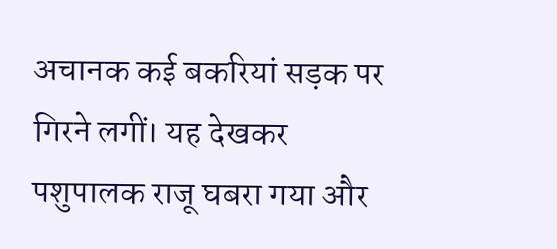अचानक कई बकरियां सड़क पर गिरने लगीं। यह देखकर पशुपालक राजू घबरा गया और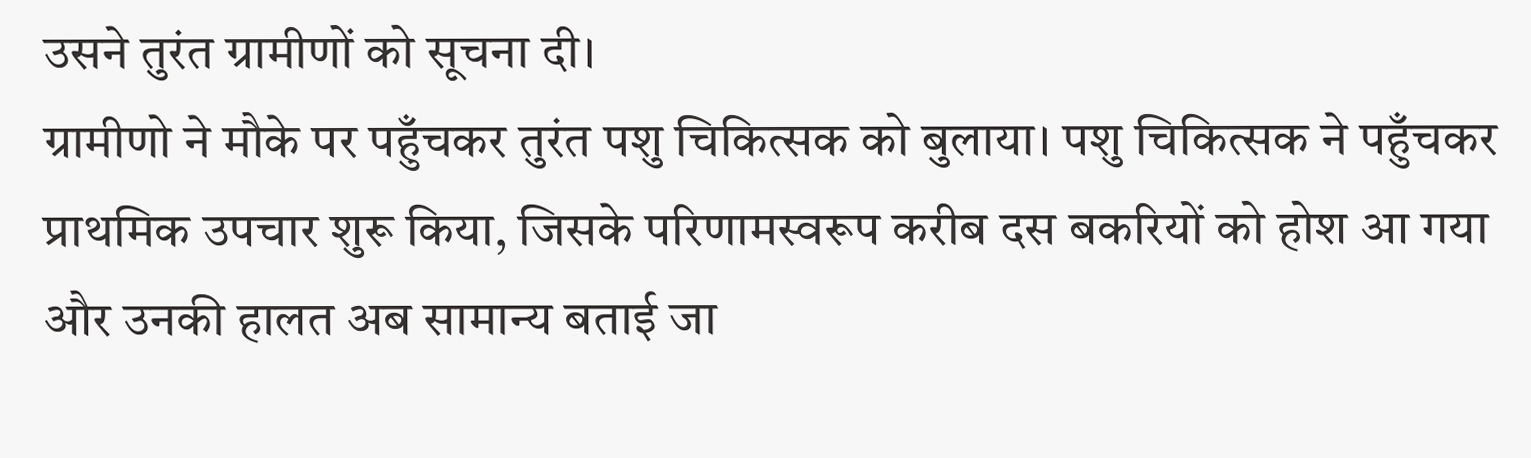उसने तुरंत ग्रामीणों को सूचना दी।
ग्रामीणो ने मौके पर पहुँचकर तुरंत पशु चिकित्सक को बुलाया। पशु चिकित्सक ने पहुँचकर प्राथमिक उपचार शुरू किया, जिसके परिणामस्वरूप करीब दस बकरियों को होश आ गया और उनकी हालत अब सामान्य बताई जा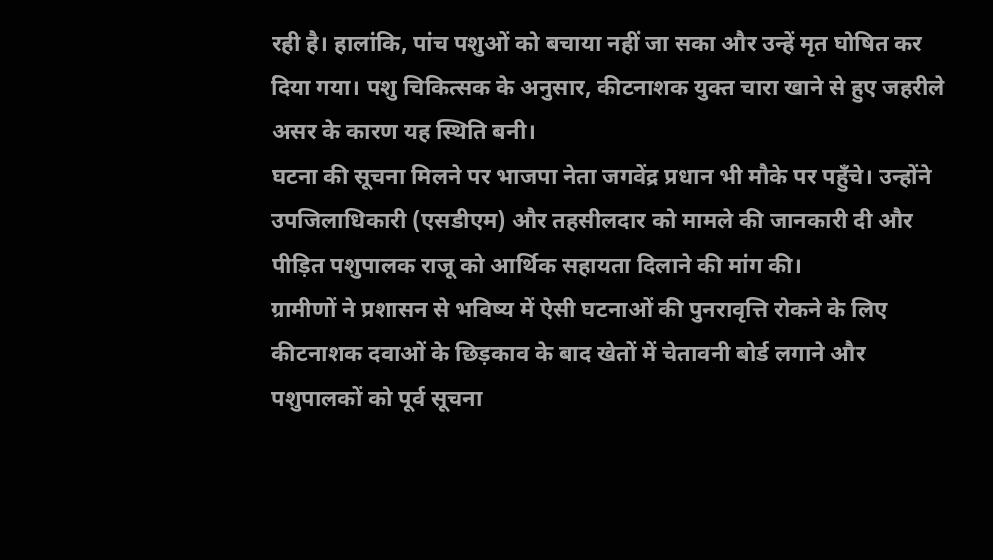रही है। हालांकि, पांच पशुओं को बचाया नहीं जा सका और उन्हें मृत घोषित कर दिया गया। पशु चिकित्सक के अनुसार, कीटनाशक युक्त चारा खाने से हुए जहरीले असर के कारण यह स्थिति बनी।
घटना की सूचना मिलने पर भाजपा नेता जगवेंद्र प्रधान भी मौके पर पहुँचे। उन्होंने उपजिलाधिकारी (एसडीएम) और तहसीलदार को मामले की जानकारी दी और पीड़ित पशुपालक राजू को आर्थिक सहायता दिलाने की मांग की।
ग्रामीणों ने प्रशासन से भविष्य में ऐसी घटनाओं की पुनरावृत्ति रोकने के लिए कीटनाशक दवाओं के छिड़काव के बाद खेतों में चेतावनी बोर्ड लगाने और पशुपालकों को पूर्व सूचना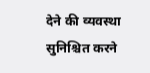देने की व्यवस्था सुनिश्चित करने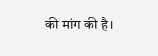की मांग की है।